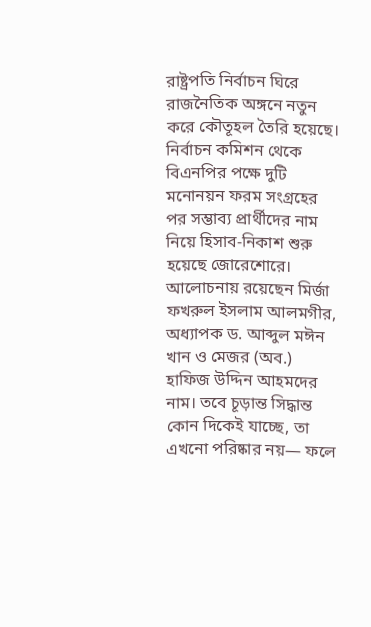রাষ্ট্রপতি নির্বাচন ঘিরে রাজনৈতিক অঙ্গনে নতুন করে কৌতূহল তৈরি হয়েছে। নির্বাচন কমিশন থেকে বিএনপির পক্ষে দুটি মনোনয়ন ফরম সংগ্রহের পর সম্ভাব্য প্রার্থীদের নাম নিয়ে হিসাব-নিকাশ শুরু হয়েছে জোরেশোরে।
আলোচনায় রয়েছেন মির্জা ফখরুল ইসলাম আলমগীর, অধ্যাপক ড. আব্দুল মঈন খান ও মেজর (অব.) হাফিজ উদ্দিন আহমদের নাম। তবে চূড়ান্ত সিদ্ধান্ত কোন দিকেই যাচ্ছে, তা এখনো পরিষ্কার নয়— ফলে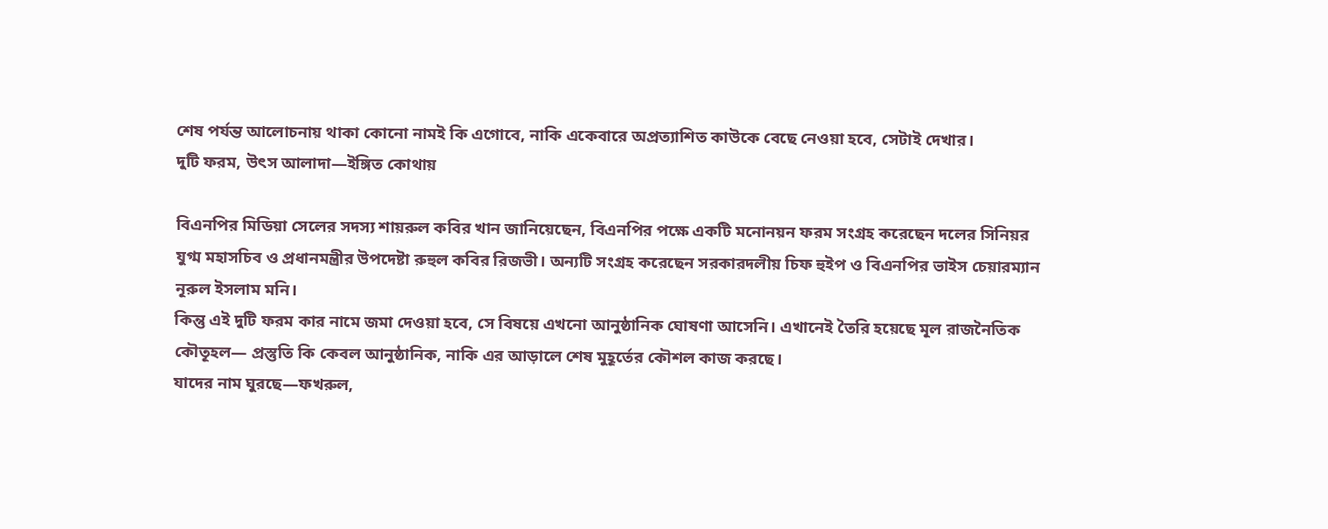শেষ পর্যন্ত আলোচনায় থাকা কোনো নামই কি এগোবে, নাকি একেবারে অপ্রত্যাশিত কাউকে বেছে নেওয়া হবে, সেটাই দেখার।
দুটি ফরম, উৎস আলাদা—ইঙ্গিত কোথায়

বিএনপির মিডিয়া সেলের সদস্য শায়রুল কবির খান জানিয়েছেন, বিএনপির পক্ষে একটি মনোনয়ন ফরম সংগ্রহ করেছেন দলের সিনিয়র যুগ্ম মহাসচিব ও প্রধানমন্ত্রীর উপদেষ্টা রুহুল কবির রিজভী। অন্যটি সংগ্রহ করেছেন সরকারদলীয় চিফ হুইপ ও বিএনপির ভাইস চেয়ারম্যান নূরুল ইসলাম মনি।
কিন্তু এই দুটি ফরম কার নামে জমা দেওয়া হবে, সে বিষয়ে এখনো আনুষ্ঠানিক ঘোষণা আসেনি। এখানেই তৈরি হয়েছে মূল রাজনৈতিক কৌতূহল— প্রস্তুতি কি কেবল আনুষ্ঠানিক, নাকি এর আড়ালে শেষ মুহূর্তের কৌশল কাজ করছে।
যাদের নাম ঘুরছে—ফখরুল,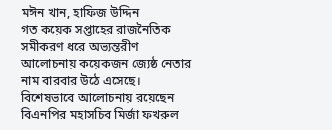মঈন খান, হাফিজ উদ্দিন
গত কয়েক সপ্তাহের রাজনৈতিক সমীকরণ ধরে অভ্যন্তরীণ আলোচনায় কয়েকজন জ্যেষ্ঠ নেতার নাম বারবার উঠে এসেছে। বিশেষভাবে আলোচনায় রয়েছেন বিএনপির মহাসচিব মির্জা ফখরুল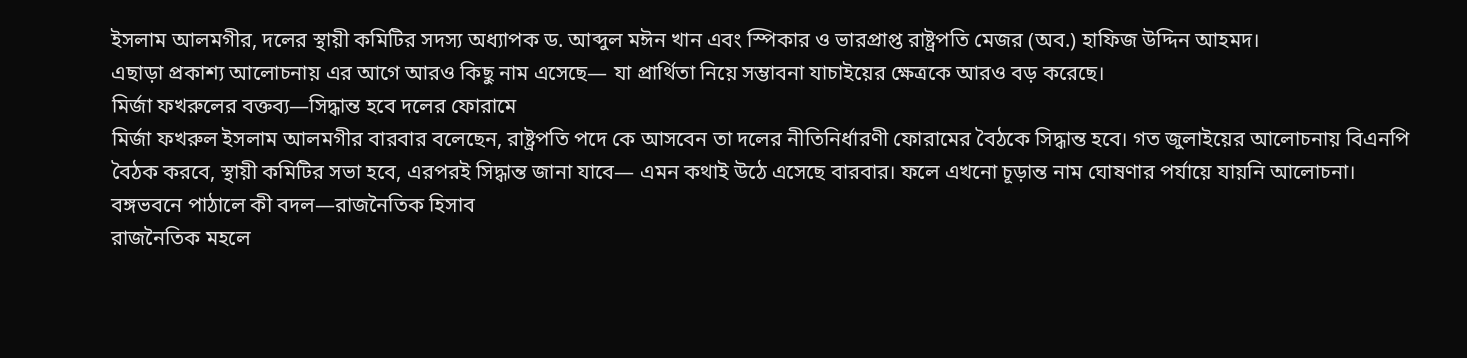ইসলাম আলমগীর, দলের স্থায়ী কমিটির সদস্য অধ্যাপক ড. আব্দুল মঈন খান এবং স্পিকার ও ভারপ্রাপ্ত রাষ্ট্রপতি মেজর (অব.) হাফিজ উদ্দিন আহমদ।
এছাড়া প্রকাশ্য আলোচনায় এর আগে আরও কিছু নাম এসেছে— যা প্রার্থিতা নিয়ে সম্ভাবনা যাচাইয়ের ক্ষেত্রকে আরও বড় করেছে।
মির্জা ফখরুলের বক্তব্য—সিদ্ধান্ত হবে দলের ফোরামে
মির্জা ফখরুল ইসলাম আলমগীর বারবার বলেছেন, রাষ্ট্রপতি পদে কে আসবেন তা দলের নীতিনির্ধারণী ফোরামের বৈঠকে সিদ্ধান্ত হবে। গত জুলাইয়ের আলোচনায় বিএনপি বৈঠক করবে, স্থায়ী কমিটির সভা হবে, এরপরই সিদ্ধান্ত জানা যাবে— এমন কথাই উঠে এসেছে বারবার। ফলে এখনো চূড়ান্ত নাম ঘোষণার পর্যায়ে যায়নি আলোচনা।
বঙ্গভবনে পাঠালে কী বদল—রাজনৈতিক হিসাব
রাজনৈতিক মহলে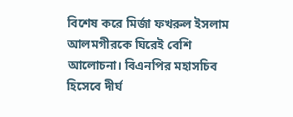বিশেষ করে মির্জা ফখরুল ইসলাম আলমগীরকে ঘিরেই বেশি আলোচনা। বিএনপির মহাসচিব হিসেবে দীর্ঘ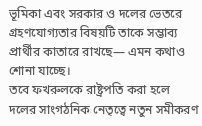ভূমিকা এবং সরকার ও দলের ভেতরে গ্রহণযোগ্যতার বিষয়টি তাকে সম্ভাব্য প্রার্থীর কাতারে রাখছে— এমন কথাও শোনা যাচ্ছে।
তবে ফখরুলকে রাষ্ট্রপতি করা হলে দলের সাংগঠনিক নেতৃত্বে নতুন সমীকরণ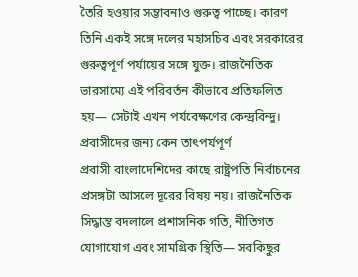তৈরি হওয়ার সম্ভাবনাও গুরুত্ব পাচ্ছে। কারণ তিনি একই সঙ্গে দলের মহাসচিব এবং সরকারের গুরুত্বপূর্ণ পর্যায়ের সঙ্গে যুক্ত। রাজনৈতিক ভারসাম্যে এই পরিবর্তন কীভাবে প্রতিফলিত হয়— সেটাই এখন পর্যবেক্ষণের কেন্দ্রবিন্দু।
প্রবাসীদের জন্য কেন তাৎপর্যপূর্ণ
প্রবাসী বাংলাদেশিদের কাছে রাষ্ট্রপতি নির্বাচনের প্রসঙ্গটা আসলে দূরের বিষয় নয়। রাজনৈতিক সিদ্ধান্ত বদলালে প্রশাসনিক গতি, নীতিগত যোগাযোগ এবং সামগ্রিক স্থিতি— সবকিছুর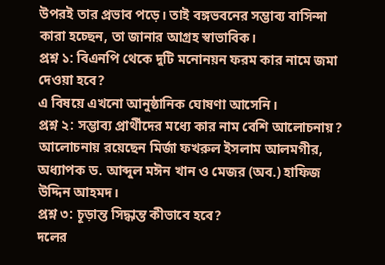উপরই তার প্রভাব পড়ে। তাই বঙ্গভবনের সম্ভাব্য বাসিন্দা কারা হচ্ছেন, তা জানার আগ্রহ স্বাভাবিক।
প্রশ্ন ১: বিএনপি থেকে দুটি মনোনয়ন ফরম কার নামে জমা দেওয়া হবে?
এ বিষয়ে এখনো আনুষ্ঠানিক ঘোষণা আসেনি।
প্রশ্ন ২: সম্ভাব্য প্রার্থীদের মধ্যে কার নাম বেশি আলোচনায়?
আলোচনায় রয়েছেন মির্জা ফখরুল ইসলাম আলমগীর, অধ্যাপক ড. আব্দুল মঈন খান ও মেজর (অব.) হাফিজ উদ্দিন আহমদ।
প্রশ্ন ৩: চূড়ান্ত সিদ্ধান্ত কীভাবে হবে?
দলের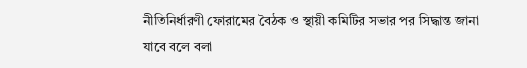নীতিনির্ধারণী ফোরামের বৈঠক ও স্থায়ী কমিটির সভার পর সিদ্ধান্ত জানা যাবে বলে বলা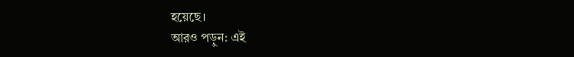হয়েছে।
আরও পড়ুন: এই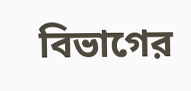বিভাগের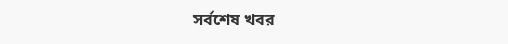সর্বশেষ খবর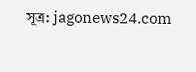সূত্র: jagonews24.com